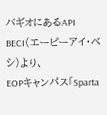バギオにあるAPI BECI(エーピーアイ・ベシ)より、
EOPキャンパス「Sparta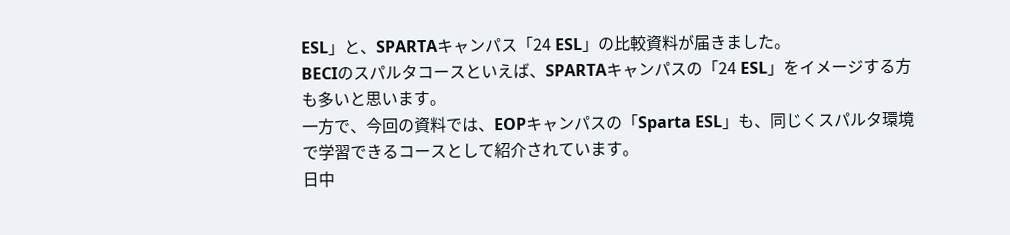ESL」と、SPARTAキャンパス「24 ESL」の比較資料が届きました。
BECIのスパルタコースといえば、SPARTAキャンパスの「24 ESL」をイメージする方も多いと思います。
一方で、今回の資料では、EOPキャンパスの「Sparta ESL」も、同じくスパルタ環境で学習できるコースとして紹介されています。
日中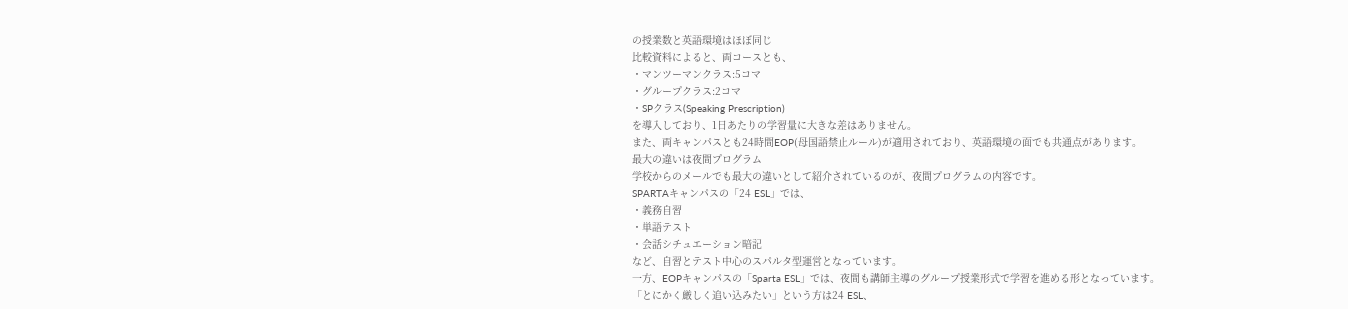の授業数と英語環境はほぼ同じ
比較資料によると、両コースとも、
・マンツーマンクラス:5コマ
・グループクラス:2コマ
・SPクラス(Speaking Prescription)
を導入しており、1日あたりの学習量に大きな差はありません。
また、両キャンパスとも24時間EOP(母国語禁止ルール)が適用されており、英語環境の面でも共通点があります。
最大の違いは夜間プログラム
学校からのメールでも最大の違いとして紹介されているのが、夜間プログラムの内容です。
SPARTAキャンパスの「24 ESL」では、
・義務自習
・単語テスト
・会話シチュエーション暗記
など、自習とテスト中心のスパルタ型運営となっています。
一方、EOPキャンパスの「Sparta ESL」では、夜間も講師主導のグループ授業形式で学習を進める形となっています。
「とにかく厳しく追い込みたい」という方は24 ESL、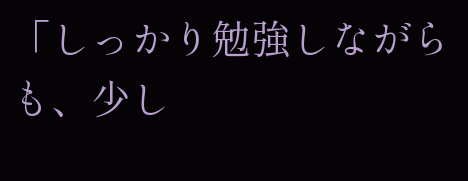「しっかり勉強しながらも、少し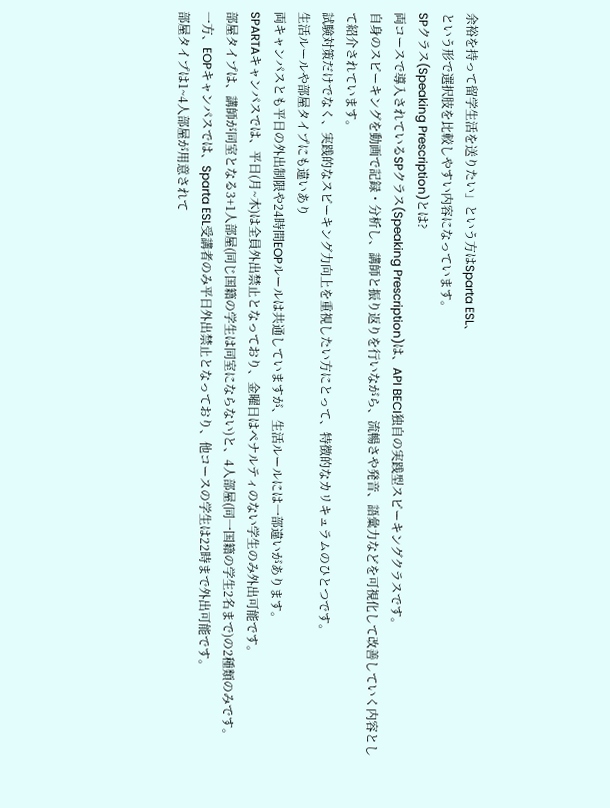余裕を持って留学生活を送りたい」という方はSparta ESL、
という形で選択肢を比較しやすい内容になっています。
SPクラス(Speaking Prescription)とは?
両コースで導入されているSPクラス(Speaking Prescription)は、API BECI独自の実践型スピーキングクラスです。
自身のスピーキングを動画で記録・分析し、講師と振り返りを行いながら、流暢さや発音、語彙力などを可視化して改善していく内容として紹介されています。
試験対策だけでなく、実践的なスピーキング力向上を重視したい方にとって、特徴的なカリキュラムのひとつです。
生活ルールや部屋タイプにも違いあり
両キャンパスとも平日の外出制限や24時間EOPルールは共通していますが、生活ルールには一部違いがあります。
SPARTAキャンパスでは、平日(月~木)は全員外出禁止となっており、金曜日はペナルティのない学生のみ外出可能です。
部屋タイプは、講師が同室となる3+1人部屋(同じ国籍の学生は同室にならない)と、4人部屋(同一国籍の学生2名まで)の2種類のみです。
一方、EOPキャンパスでは、Sparta ESL受講者のみ平日外出禁止となっており、他コースの学生は22時まで外出可能です。
部屋タイプは1~4人部屋が用意されて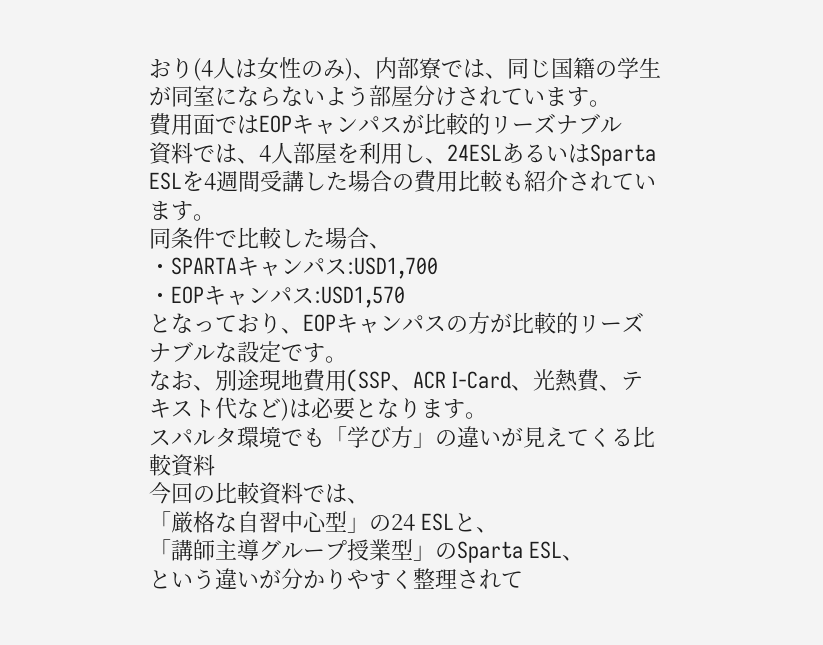おり(4人は女性のみ)、内部寮では、同じ国籍の学生が同室にならないよう部屋分けされています。
費用面ではEOPキャンパスが比較的リーズナブル
資料では、4人部屋を利用し、24ESLあるいはSparta ESLを4週間受講した場合の費用比較も紹介されています。
同条件で比較した場合、
・SPARTAキャンパス:USD1,700
・EOPキャンパス:USD1,570
となっており、EOPキャンパスの方が比較的リーズナブルな設定です。
なお、別途現地費用(SSP、ACR I-Card、光熱費、テキスト代など)は必要となります。
スパルタ環境でも「学び方」の違いが見えてくる比較資料
今回の比較資料では、
「厳格な自習中心型」の24 ESLと、
「講師主導グループ授業型」のSparta ESL、
という違いが分かりやすく整理されて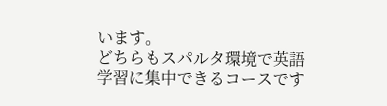います。
どちらもスパルタ環境で英語学習に集中できるコースです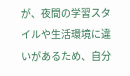が、夜間の学習スタイルや生活環境に違いがあるため、自分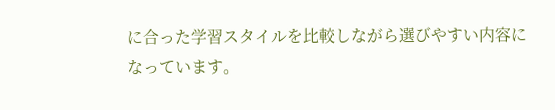に合った学習スタイルを比較しながら選びやすい内容になっています。